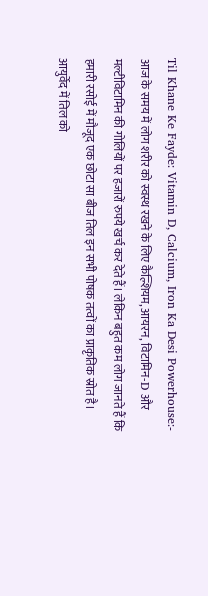Til Khane Ke Fayde: Vitamin D, Calcium, Iron Ka Desi Powerhouse:- आज के समय में लोग शरीर को स्वस्थ रखने के लिए कैल्शियम, आयरन, विटामिन-D और मल्टीविटामिन की गोलियों पर हजारों रुपये खर्च कर देते हैं। लेकिन बहुत कम लोग जानते हैं कि हमारी रसोई में मौजूद एक छोटा सा बीज तिल इन सभी पोषक तत्वों का प्राकृतिक स्रोत है।
आयुर्वेद में तिल को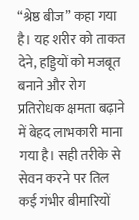“श्रेष्ठ बीज” कहा गया है। यह शरीर को ताकत देने, हड्डियों को मजबूत बनाने और रोग प्रतिरोधक क्षमता बढ़ाने में बेहद लाभकारी माना गया है। सही तरीके से सेवन करने पर तिल कई गंभीर बीमारियों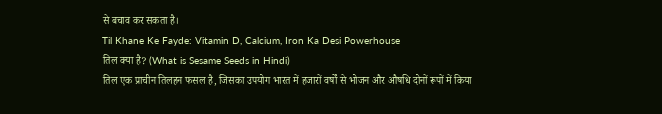से बचाव कर सकता है।
Til Khane Ke Fayde: Vitamin D, Calcium, Iron Ka Desi Powerhouse
तिल क्या है? (What is Sesame Seeds in Hindi)
तिल एक प्राचीन तिलहन फसल है, जिसका उपयोग भारत में हजारों वर्षों से भोजन और औषधि दोनों रूपों में किया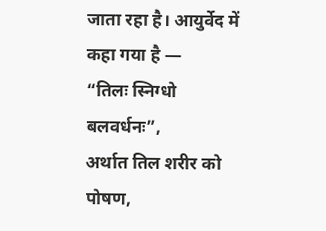जाता रहा है। आयुर्वेद में कहा गया है —
“तिलः स्निग्धो बलवर्धनः”,
अर्थात तिल शरीर को पोषण,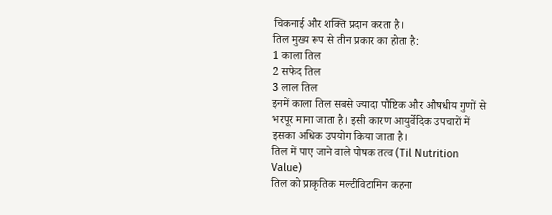चिकनाई और शक्ति प्रदान करता है।
तिल मुख्य रूप से तीन प्रकार का होता है:
1 काला तिल
2 सफेद तिल
3 लाल तिल
इनमें काला तिल सबसे ज्यादा पौष्टिक और औषधीय गुणों से भरपूर माना जाता है। इसी कारण आयुर्वेदिक उपचारों में इसका अधिक उपयोग किया जाता है।
तिल में पाए जाने वाले पोषक तत्व (Til Nutrition Value)
तिल को प्राकृतिक मल्टीविटामिन कहना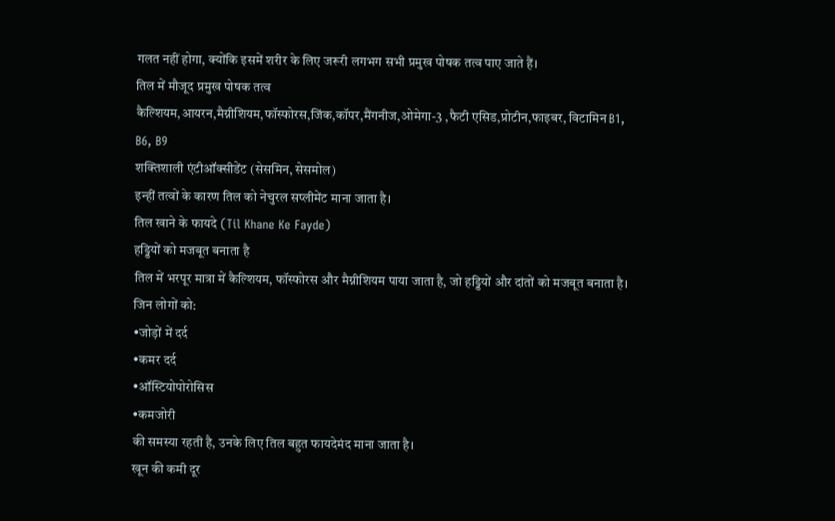गलत नहीं होगा, क्योंकि इसमें शरीर के लिए जरूरी लगभग सभी प्रमुख पोषक तत्व पाए जाते हैं।
तिल में मौजूद प्रमुख पोषक तत्व
कैल्शियम,आयरन,मैग्नीशियम,फॉस्फोरस,जिंक,कॉपर,मैंगनीज,ओमेगा-3 ,फैटी एसिड,प्रोटीन,फाइबर, विटामिन B1, B6, B9
शक्तिशाली एंटीऑक्सीडेंट (सेसमिन, सेसमोल)
इन्हीं तत्वों के कारण तिल को नेचुरल सप्लीमेंट माना जाता है।
तिल खाने के फायदे (Til Khane Ke Fayde)
हड्डियों को मजबूत बनाता है
तिल में भरपूर मात्रा में कैल्शियम, फॉस्फोरस और मैग्नीशियम पाया जाता है, जो हड्डियों और दांतों को मजबूत बनाता है।
जिन लोगों को:
•जोड़ों में दर्द
•कमर दर्द
•ऑस्टियोपोरोसिस
•कमजोरी
की समस्या रहती है, उनके लिए तिल बहुत फायदेमंद माना जाता है।
खून की कमी दूर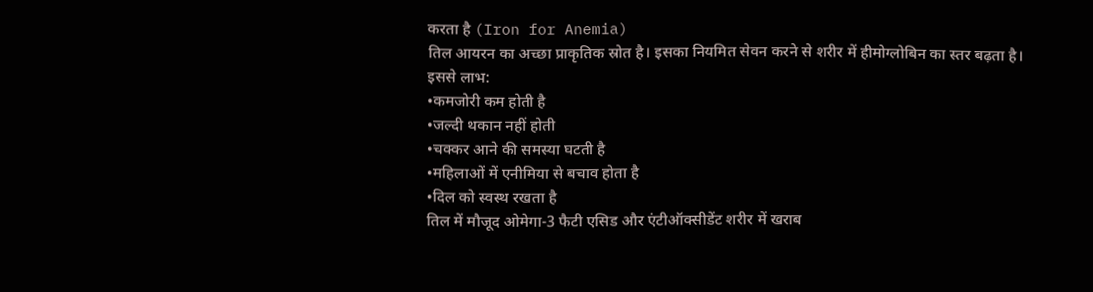करता है (Iron for Anemia)
तिल आयरन का अच्छा प्राकृतिक स्रोत है। इसका नियमित सेवन करने से शरीर में हीमोग्लोबिन का स्तर बढ़ता है।
इससे लाभ:
•कमजोरी कम होती है
•जल्दी थकान नहीं होती
•चक्कर आने की समस्या घटती है
•महिलाओं में एनीमिया से बचाव होता है
•दिल को स्वस्थ रखता है
तिल में मौजूद ओमेगा-3 फैटी एसिड और एंटीऑक्सीडेंट शरीर में खराब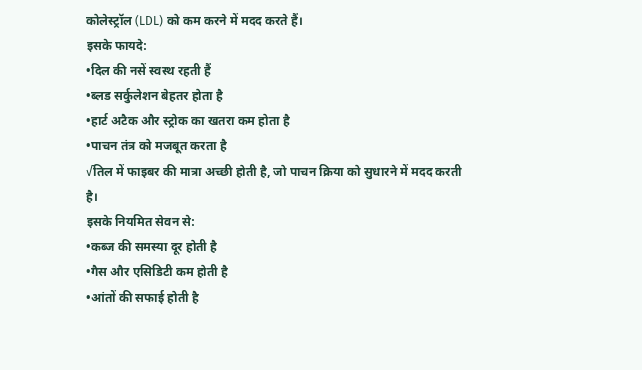कोलेस्ट्रॉल (LDL) को कम करने में मदद करते हैं।
इसके फायदे:
•दिल की नसें स्वस्थ रहती हैं
•ब्लड सर्कुलेशन बेहतर होता है
•हार्ट अटैक और स्ट्रोक का खतरा कम होता है
•पाचन तंत्र को मजबूत करता है
√तिल में फाइबर की मात्रा अच्छी होती है, जो पाचन क्रिया को सुधारने में मदद करती है।
इसके नियमित सेवन से:
•कब्ज की समस्या दूर होती है
•गैस और एसिडिटी कम होती है
•आंतों की सफाई होती है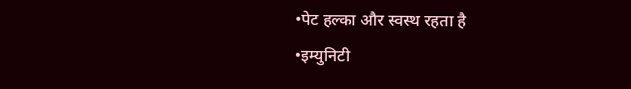•पेट हल्का और स्वस्थ रहता है
•इम्युनिटी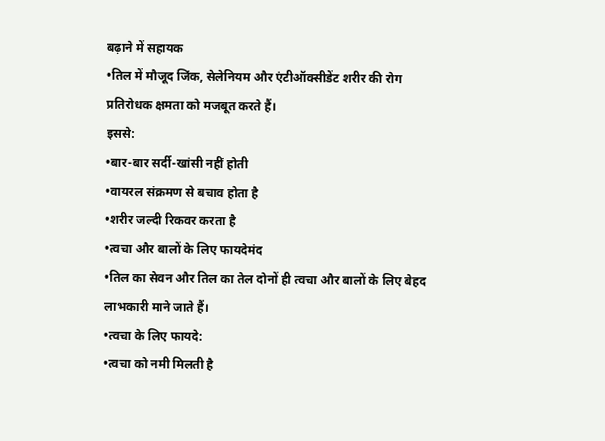बढ़ाने में सहायक
•तिल में मौजूद जिंक, सेलेनियम और एंटीऑक्सीडेंट शरीर की रोग प्रतिरोधक क्षमता को मजबूत करते हैं।
इससे:
•बार-बार सर्दी-खांसी नहीं होती
•वायरल संक्रमण से बचाव होता है
•शरीर जल्दी रिकवर करता है
•त्वचा और बालों के लिए फायदेमंद
•तिल का सेवन और तिल का तेल दोनों ही त्वचा और बालों के लिए बेहद लाभकारी माने जाते हैं।
•त्वचा के लिए फायदे:
•त्वचा को नमी मिलती है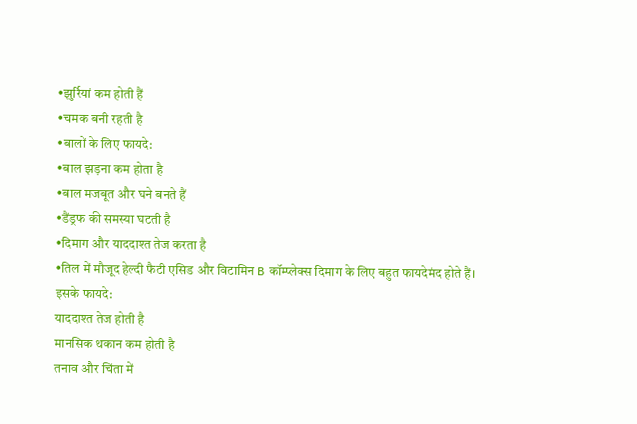•झुर्रियां कम होती हैं
•चमक बनी रहती है
•बालों के लिए फायदे:
•बाल झड़ना कम होता है
•बाल मजबूत और घने बनते हैं
•डैंड्रफ की समस्या घटती है
•दिमाग और याददाश्त तेज करता है
•तिल में मौजूद हेल्दी फैटी एसिड और विटामिन B कॉम्प्लेक्स दिमाग के लिए बहुत फायदेमंद होते हैं।
इसके फायदे:
याददाश्त तेज होती है
मानसिक थकान कम होती है
तनाव और चिंता में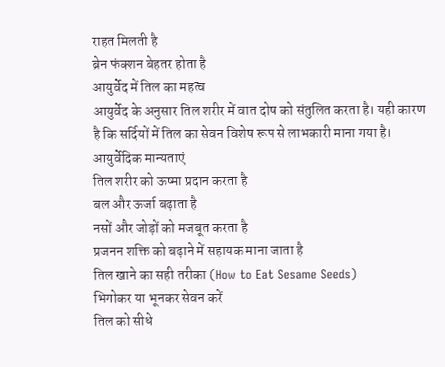राहत मिलती है
ब्रेन फंक्शन बेहतर होता है
आयुर्वेद में तिल का महत्व
आयुर्वेद के अनुसार तिल शरीर में वात दोष को संतुलित करता है। यही कारण है कि सर्दियों में तिल का सेवन विशेष रूप से लाभकारी माना गया है।
आयुर्वेदिक मान्यताएं
तिल शरीर को ऊष्मा प्रदान करता है
बल और ऊर्जा बढ़ाता है
नसों और जोड़ों को मजबूत करता है
प्रजनन शक्ति को बढ़ाने में सहायक माना जाता है
तिल खाने का सही तरीका (How to Eat Sesame Seeds)
भिगोकर या भूनकर सेवन करें
तिल को सीधे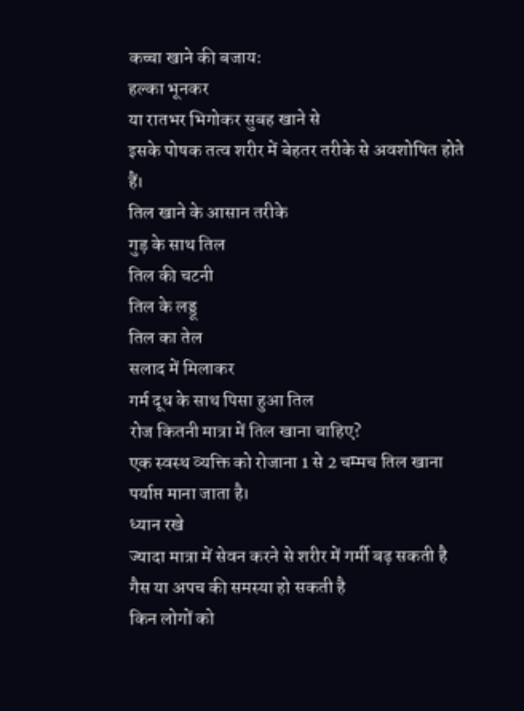कच्चा खाने की बजाय:
हल्का भूनकर
या रातभर भिगोकर सुबह खाने से
इसके पोषक तत्व शरीर में बेहतर तरीके से अवशोषित होते हैं।
तिल खाने के आसान तरीके
गुड़ के साथ तिल
तिल की चटनी
तिल के लड्डू
तिल का तेल
सलाद में मिलाकर
गर्म दूध के साथ पिसा हुआ तिल
रोज कितनी मात्रा में तिल खाना चाहिए?
एक स्वस्थ व्यक्ति को रोजाना 1 से 2 चम्मच तिल खाना पर्याप्त माना जाता है।
ध्यान रखे
ज्यादा मात्रा में सेवन करने से शरीर में गर्मी बढ़ सकती है
गैस या अपच की समस्या हो सकती है
किन लोगों को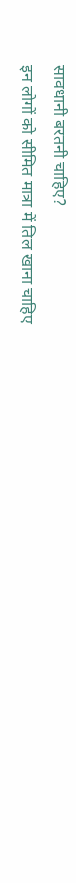सावधानी बरतनी चाहिए?
इन लोगों को सीमित मात्रा में तिल खाना चाहिए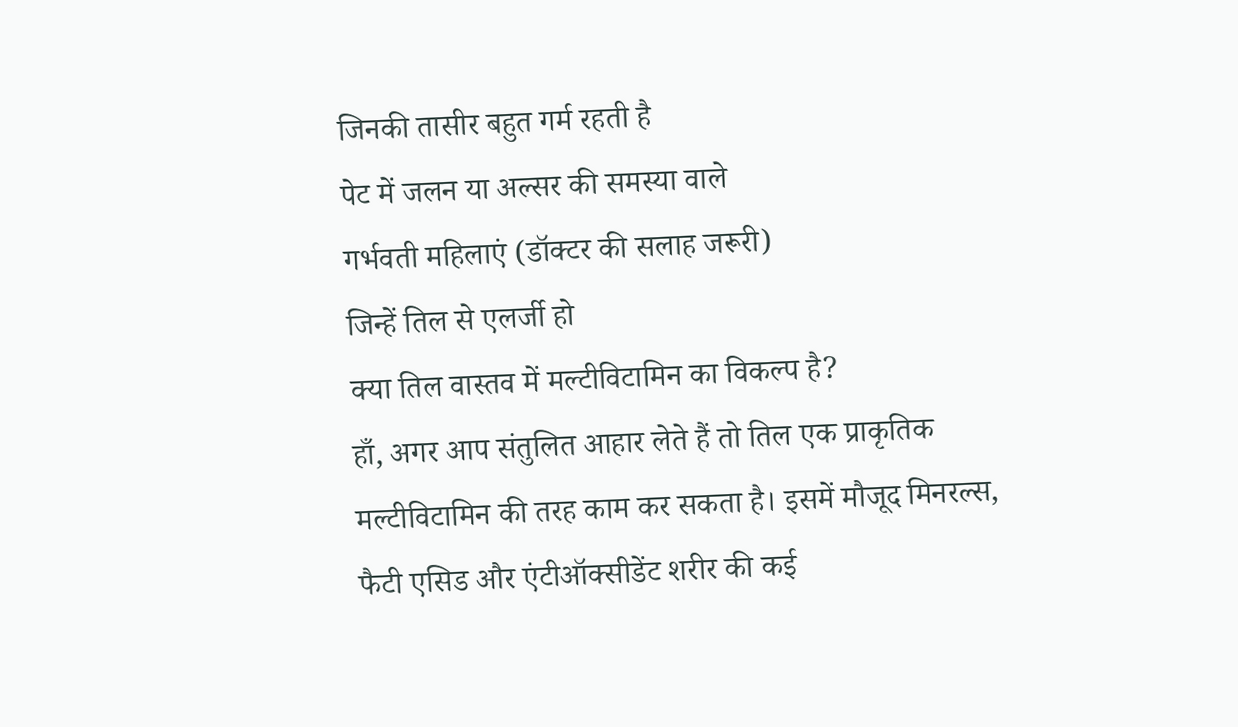जिनकी तासीर बहुत गर्म रहती है
पेट में जलन या अल्सर की समस्या वाले
गर्भवती महिलाएं (डॉक्टर की सलाह जरूरी)
जिन्हें तिल से एलर्जी हो
क्या तिल वास्तव में मल्टीविटामिन का विकल्प है?
हाँ, अगर आप संतुलित आहार लेते हैं तो तिल एक प्राकृतिक मल्टीविटामिन की तरह काम कर सकता है। इसमें मौजूद मिनरल्स, फैटी एसिड और एंटीऑक्सीडेंट शरीर की कई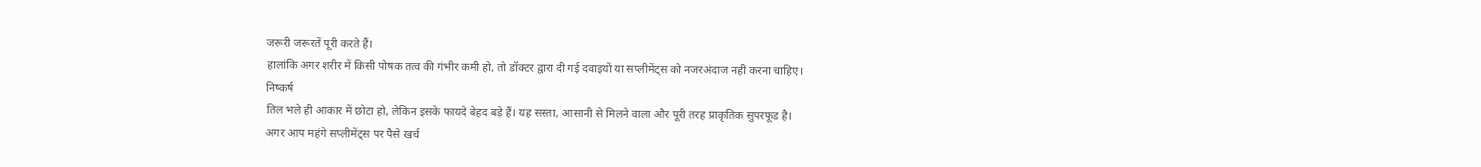जरूरी जरूरतें पूरी करते हैं।
हालांकि अगर शरीर में किसी पोषक तत्व की गंभीर कमी हो, तो डॉक्टर द्वारा दी गई दवाइयों या सप्लीमेंट्स को नजरअंदाज नहीं करना चाहिए।
निष्कर्ष
तिल भले ही आकार में छोटा हो, लेकिन इसके फायदे बेहद बड़े हैं। यह सस्ता, आसानी से मिलने वाला और पूरी तरह प्राकृतिक सुपरफूड है।
अगर आप महंगे सप्लीमेंट्स पर पैसे खर्च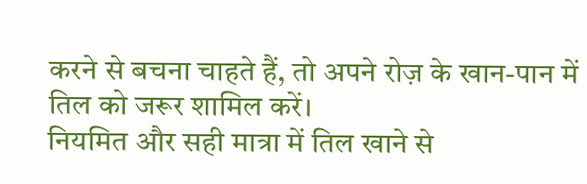करने से बचना चाहते हैं, तो अपने रोज़ के खान-पान में तिल को जरूर शामिल करें।
नियमित और सही मात्रा में तिल खाने से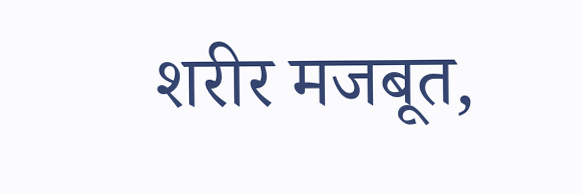शरीर मजबूत,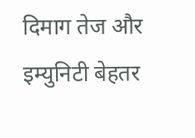दिमाग तेज और इम्युनिटी बेहतर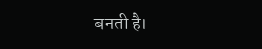बनती है।